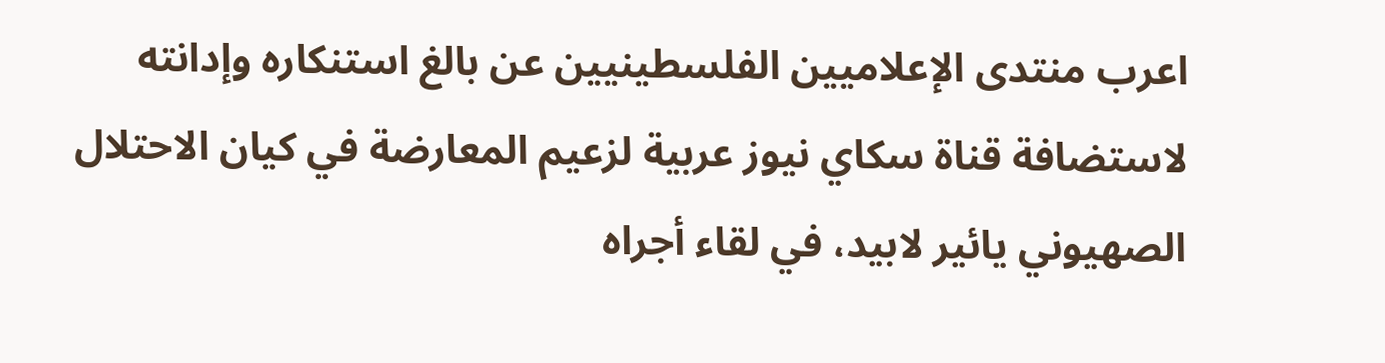اعرب منتدى الإعلاميين الفلسطينيين عن بالغ استنكاره وإدانته لاستضافة قناة سكاي نيوز عربية لزعيم المعارضة في كيان الاحتلال الصهيوني يائير لابيد، في لقاء أجراه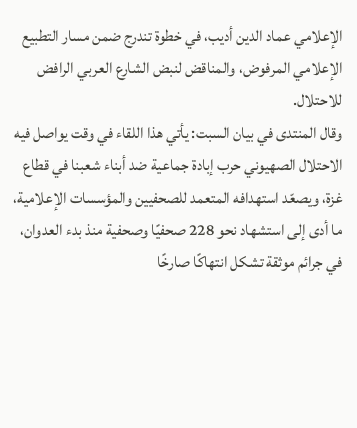الإعلامي عماد الدين أديب، في خطوة تندرج ضمن مسار التطبيع الإعلامي المرفوض، والمناقض لنبض الشارع العربي الرافض للاحتلال.
وقال المنتدى في بيان السبت: يأتي هذا اللقاء في وقت يواصل فيه الاحتلال الصهيوني حرب إبادة جماعية ضد أبناء شعبنا في قطاع غزة، ويصعّد استهدافه المتعمد للصحفيين والمؤسسات الإعلامية، ما أدى إلى استشهاد نحو 228 صحفيًا وصحفية منذ بدء العدوان، في جرائم موثقة تشكل انتهاكًا صارخًا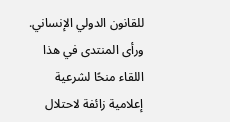للقانون الدولي الإنساني.
ورأى المنتدى في هذا اللقاء منحًا لشرعية إعلامية زائفة لاحتلال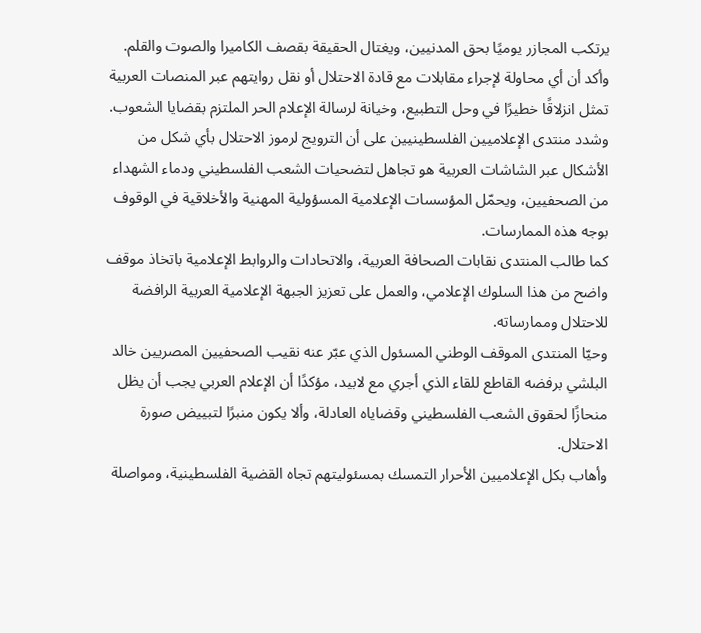يرتكب المجازر يوميًا بحق المدنيين، ويغتال الحقيقة بقصف الكاميرا والصوت والقلم.
وأكد أن أي محاولة لإجراء مقابلات مع قادة الاحتلال أو نقل روايتهم عبر المنصات العربية تمثل انزلاقًا خطيرًا في وحل التطبيع، وخيانة لرسالة الإعلام الحر الملتزم بقضايا الشعوب.
وشدد منتدى الإعلاميين الفلسطينيين على أن الترويج لرموز الاحتلال بأي شكل من الأشكال عبر الشاشات العربية هو تجاهل لتضحيات الشعب الفلسطيني ودماء الشهداء من الصحفيين، ويحمّل المؤسسات الإعلامية المسؤولية المهنية والأخلاقية في الوقوف بوجه هذه الممارسات.
كما طالب المنتدى نقابات الصحافة العربية، والاتحادات والروابط الإعلامية باتخاذ موقف واضح من هذا السلوك الإعلامي، والعمل على تعزيز الجبهة الإعلامية العربية الرافضة للاحتلال وممارساته.
وحيّا المنتدى الموقف الوطني المسئول الذي عبّر عنه نقيب الصحفيين المصريين خالد البلشي برفضه القاطع للقاء الذي أجري مع لابيد، مؤكدًا أن الإعلام العربي يجب أن يظل منحازًا لحقوق الشعب الفلسطيني وقضاياه العادلة، وألا يكون منبرًا لتبييض صورة الاحتلال.
وأهاب بكل الإعلاميين الأحرار التمسك بمسئوليتهم تجاه القضية الفلسطينية، ومواصلة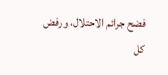فضح جرائم الاحتلال، ورفض كل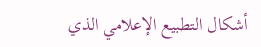أشكال التطبيع الإعلامي الذي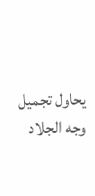يحاول تجميل وجه الجلاد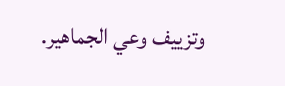وتزييف وعي الجماهير.